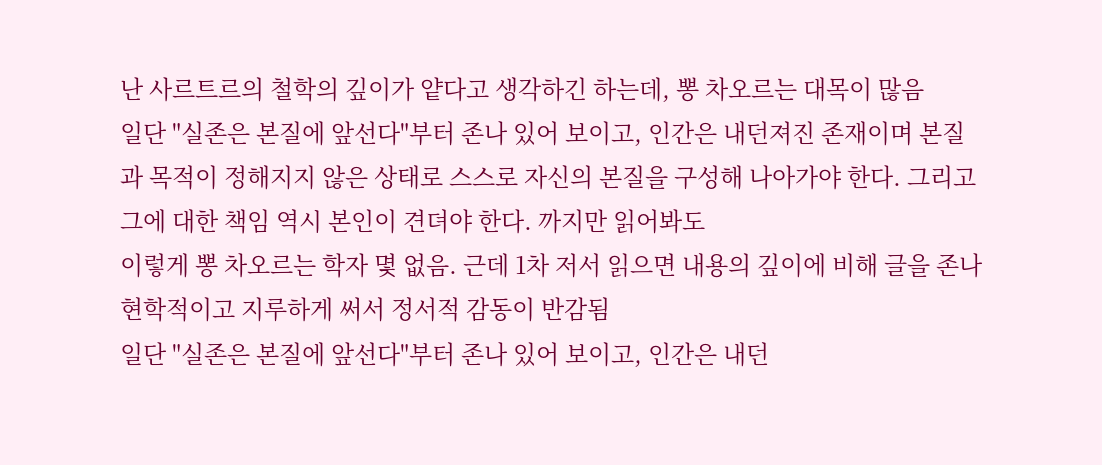난 사르트르의 철학의 깊이가 얕다고 생각하긴 하는데, 뽕 차오르는 대목이 많음
일단 "실존은 본질에 앞선다"부터 존나 있어 보이고, 인간은 내던져진 존재이며 본질과 목적이 정해지지 않은 상태로 스스로 자신의 본질을 구성해 나아가야 한다. 그리고 그에 대한 책임 역시 본인이 견뎌야 한다. 까지만 읽어봐도
이렇게 뽕 차오르는 학자 몇 없음. 근데 1차 저서 읽으면 내용의 깊이에 비해 글을 존나 현학적이고 지루하게 써서 정서적 감동이 반감됨
일단 "실존은 본질에 앞선다"부터 존나 있어 보이고, 인간은 내던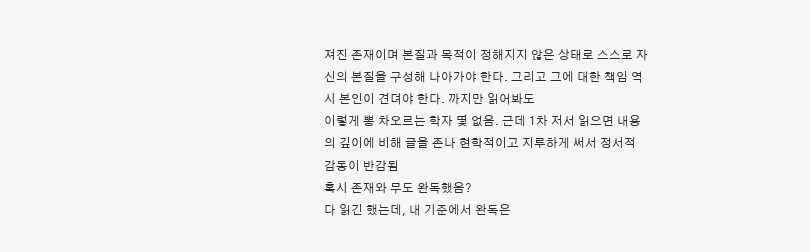져진 존재이며 본질과 목적이 정해지지 않은 상태로 스스로 자신의 본질을 구성해 나아가야 한다. 그리고 그에 대한 책임 역시 본인이 견뎌야 한다. 까지만 읽어봐도
이렇게 뽕 차오르는 학자 몇 없음. 근데 1차 저서 읽으면 내용의 깊이에 비해 글을 존나 현학적이고 지루하게 써서 정서적 감동이 반감됨
혹시 존재와 무도 완독했음?
다 읽긴 했는데, 내 기준에서 완독은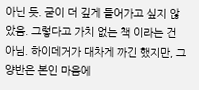아닌 듯. 굳이 더 깊게 들어가고 싶지 않았음. 그렇다고 가치 없는 책 이라는 건 아님. 하이데거가 대차게 까긴 했지만, 그 양반은 본인 마음에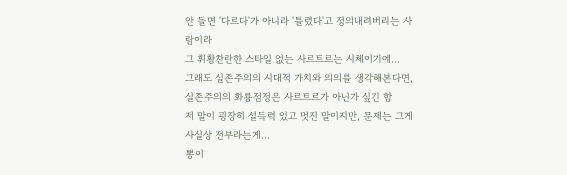안 들면 '다르다'가 아니라 '틀렸다'고 정의내려버리는 사람이라
그 휘황찬란한 스타일 없는 사르트르는 시체이기에...
그래도 실존주의의 시대적 가치와 의의를 생각해본다면, 실존주의의 화룡점정은 사르트르가 아닌가 싶긴 함
저 말이 굉장히 설득력 있고 멋진 말이지만, 문제는 그게 사실상 전부라는게...
뽕이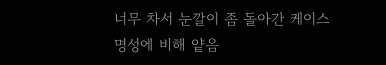너무 차서 눈깔이 좀 돌아간 케이스
명성에 비해 얕음